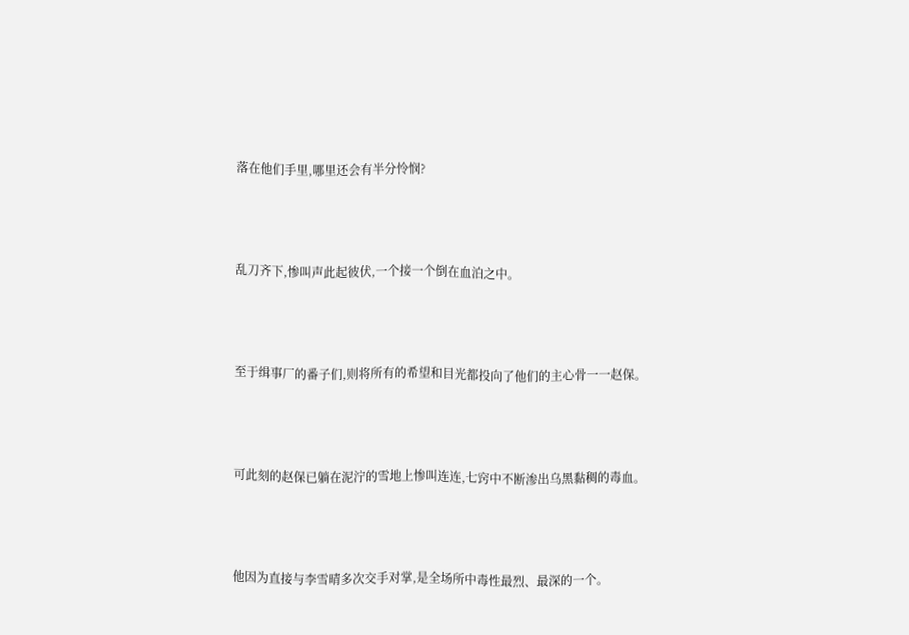落在他们手里,哪里还会有半分怜悯?



乱刀齐下,惨叫声此起彼伏,一个接一个倒在血泊之中。



至于缉事厂的番子们,则将所有的希望和目光都投向了他们的主心骨一一赵保。



可此刻的赵保已躺在泥泞的雪地上惨叫连连,七窍中不断渗出乌黑黏稠的毒血。



他因为直接与李雪晴多次交手对掌,是全场所中毒性最烈、最深的一个。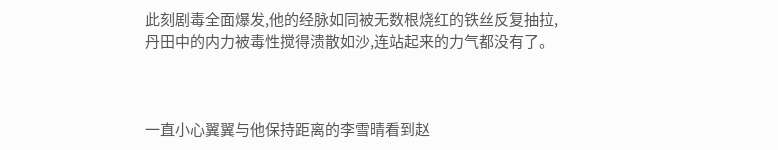此刻剧毒全面爆发,他的经脉如同被无数根烧红的铁丝反复抽拉,丹田中的内力被毒性搅得溃散如沙,连站起来的力气都没有了。



一直小心翼翼与他保持距离的李雪晴看到赵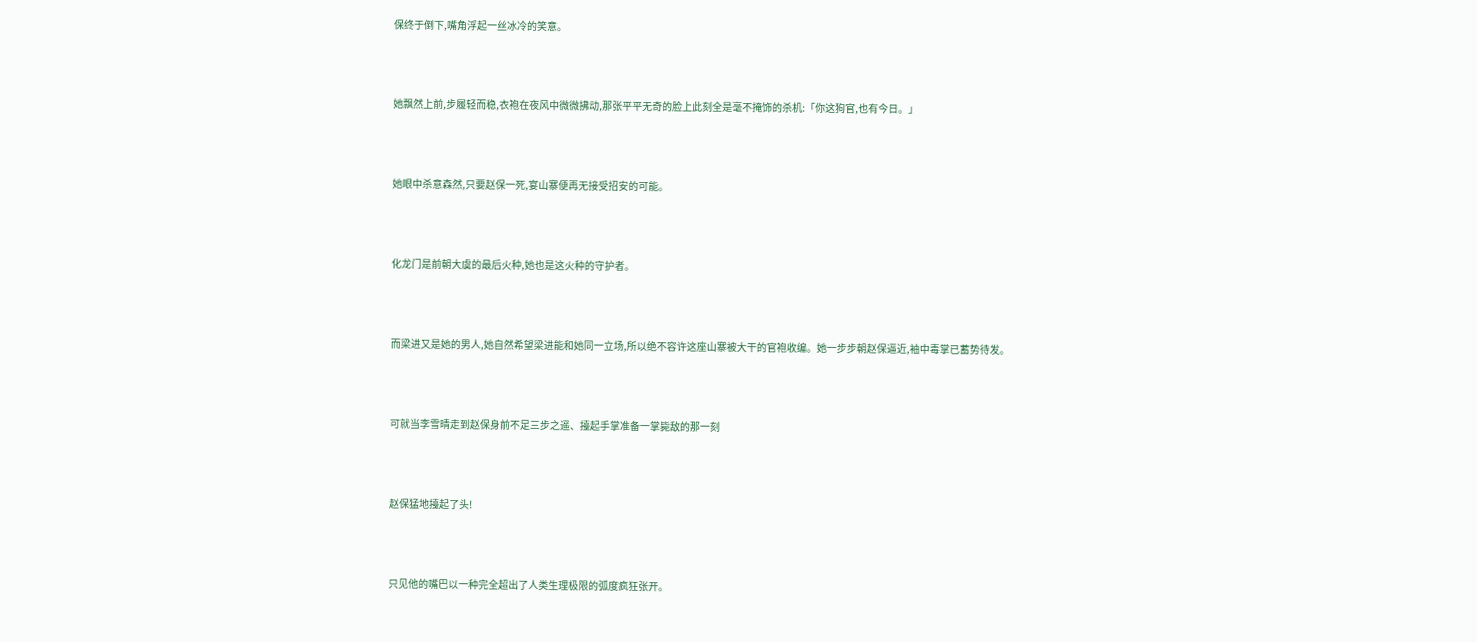保终于倒下,嘴角浮起一丝冰冷的笑意。



她飘然上前,步履轻而稳,衣袍在夜风中微微拂动,那张平平无奇的脸上此刻全是毫不掩饰的杀机:「你这狗官,也有今日。」



她眼中杀意森然,只要赵保一死,宴山寨便再无接受招安的可能。



化龙门是前朝大虞的最后火种,她也是这火种的守护者。



而梁进又是她的男人,她自然希望梁进能和她同一立场,所以绝不容许这座山寨被大干的官袍收编。她一步步朝赵保逼近,袖中毒掌已蓄势待发。



可就当李雪晴走到赵保身前不足三步之遥、擡起手掌准备一掌毙敌的那一刻



赵保猛地擡起了头!



只见他的嘴巴以一种完全超出了人类生理极限的弧度疯狂张开。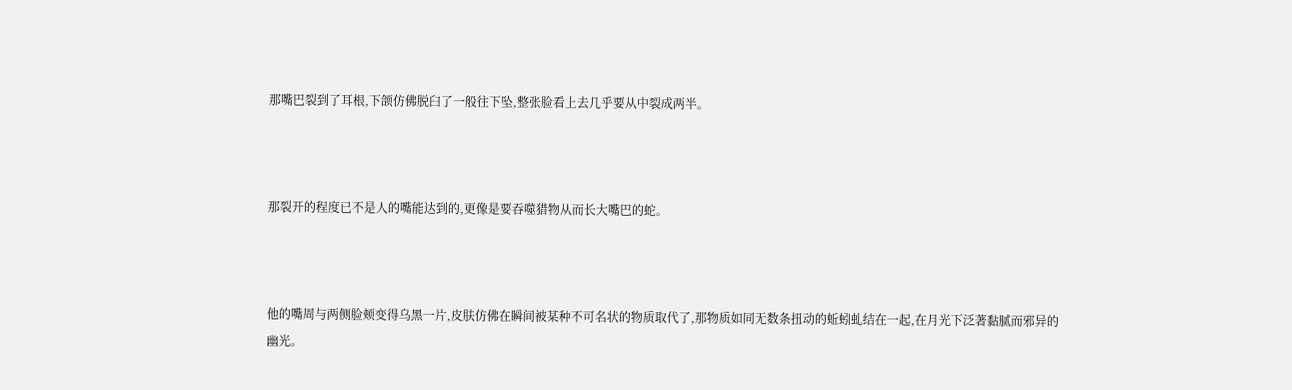那嘴巴裂到了耳根,下颌仿佛脱臼了一般往下坠,整张脸看上去几乎要从中裂成两半。



那裂开的程度已不是人的嘴能达到的,更像是要吞噬猎物从而长大嘴巴的蛇。



他的嘴周与两侧脸颊变得乌黑一片,皮肤仿佛在瞬间被某种不可名状的物质取代了,那物质如同无数条扭动的蚯蚓虬结在一起,在月光下泛著黏腻而邪异的幽光。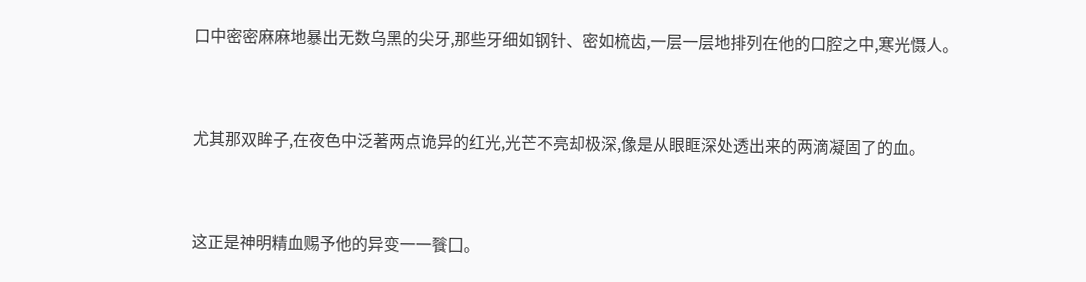口中密密麻麻地暴出无数乌黑的尖牙,那些牙细如钢针、密如梳齿,一层一层地排列在他的口腔之中,寒光慑人。



尤其那双眸子,在夜色中泛著两点诡异的红光,光芒不亮却极深,像是从眼眶深处透出来的两滴凝固了的血。



这正是神明精血赐予他的异变一一餮囗。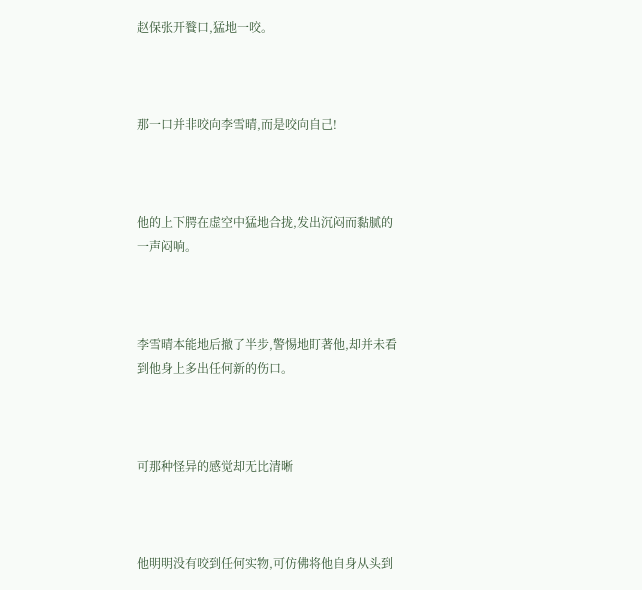赵保张开餮口,猛地一咬。



那一口并非咬向李雪晴,而是咬向自己!



他的上下腭在虚空中猛地合拢,发出沉闷而黏腻的一声闷响。



李雪晴本能地后撤了半步,警惕地盯著他,却并未看到他身上多出任何新的伤口。



可那种怪异的感觉却无比清晰



他明明没有咬到任何实物,可仿佛将他自身从头到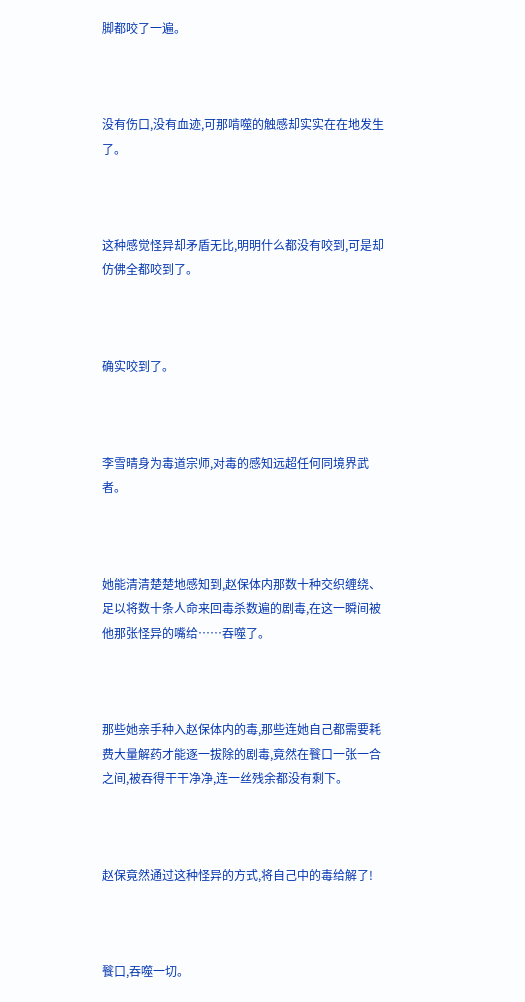脚都咬了一遍。



没有伤口,没有血迹,可那啃噬的触感却实实在在地发生了。



这种感觉怪异却矛盾无比,明明什么都没有咬到,可是却仿佛全都咬到了。



确实咬到了。



李雪晴身为毒道宗师,对毒的感知远超任何同境界武者。



她能清清楚楚地感知到,赵保体内那数十种交织缠绕、足以将数十条人命来回毒杀数遍的剧毒,在这一瞬间被他那张怪异的嘴给……吞噬了。



那些她亲手种入赵保体内的毒,那些连她自己都需要耗费大量解药才能逐一拔除的剧毒,竟然在餮口一张一合之间,被吞得干干净净,连一丝残余都没有剩下。



赵保竟然通过这种怪异的方式,将自己中的毒给解了!



餮口,吞噬一切。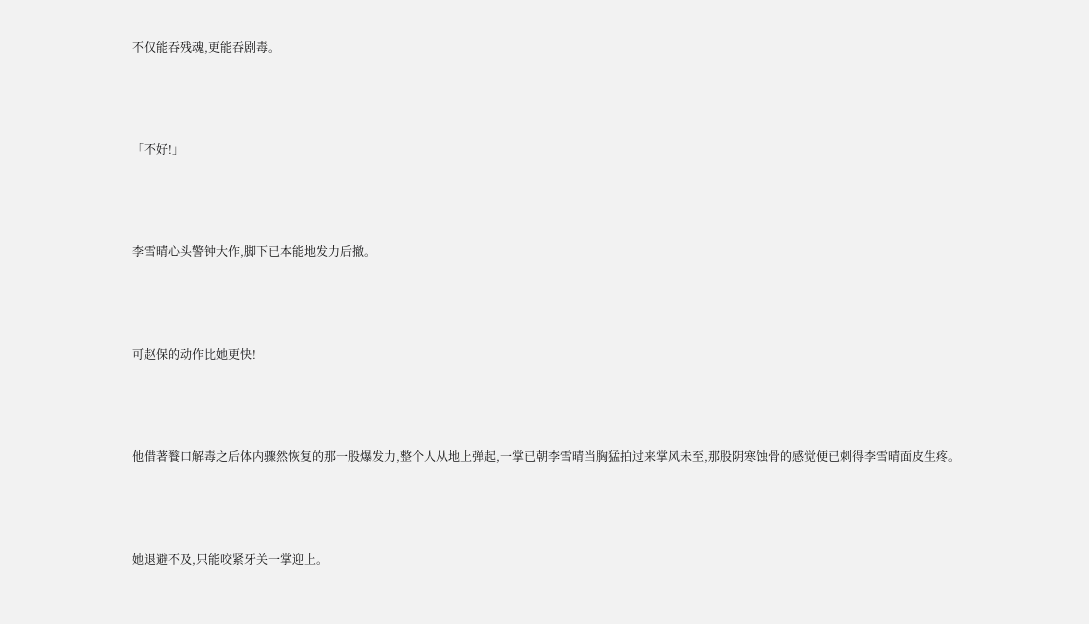不仅能吞残魂,更能吞剧毒。



「不好!」



李雪晴心头警钟大作,脚下已本能地发力后撤。



可赵保的动作比她更快!



他借著餮口解毒之后体内骤然恢复的那一股爆发力,整个人从地上弹起,一掌已朝李雪晴当胸猛拍过来掌风未至,那股阴寒蚀骨的感觉便已刺得李雪晴面皮生疼。



她退避不及,只能咬紧牙关一掌迎上。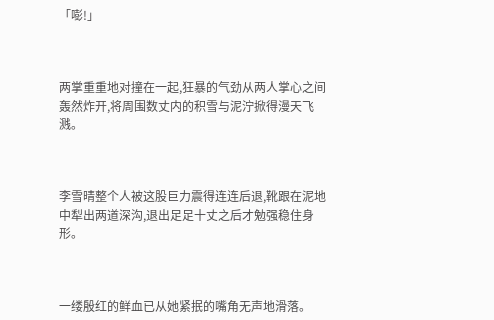「嘭!」



两掌重重地对撞在一起,狂暴的气劲从两人掌心之间轰然炸开,将周围数丈内的积雪与泥泞掀得漫天飞溅。



李雪晴整个人被这股巨力震得连连后退,靴跟在泥地中犁出两道深沟,退出足足十丈之后才勉强稳住身形。



一缕殷红的鲜血已从她紧抿的嘴角无声地滑落。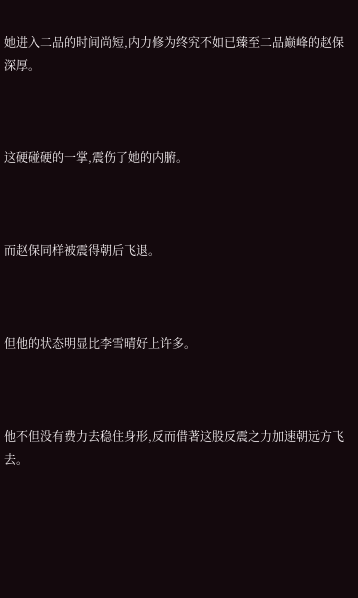她进入二品的时间尚短,内力修为终究不如已臻至二品巅峰的赵保深厚。



这硬碰硬的一掌,震伤了她的内腑。



而赵保同样被震得朝后飞退。



但他的状态明显比李雪晴好上许多。



他不但没有费力去稳住身形,反而借著这股反震之力加速朝远方飞去。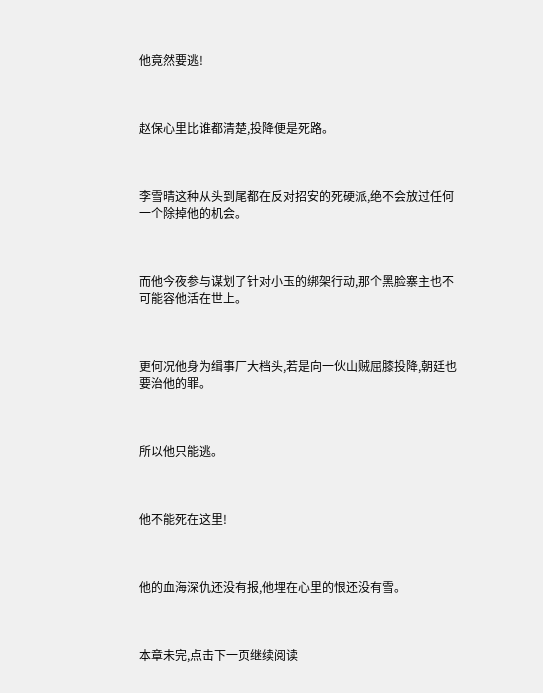他竟然要逃!



赵保心里比谁都清楚,投降便是死路。



李雪晴这种从头到尾都在反对招安的死硬派,绝不会放过任何一个除掉他的机会。



而他今夜参与谋划了针对小玉的绑架行动,那个黑脸寨主也不可能容他活在世上。



更何况他身为缉事厂大档头,若是向一伙山贼屈膝投降,朝廷也要治他的罪。



所以他只能逃。



他不能死在这里!



他的血海深仇还没有报,他埋在心里的恨还没有雪。



本章未完,点击下一页继续阅读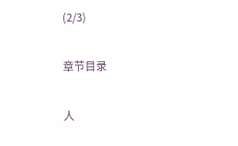(2/3)

章节目录

人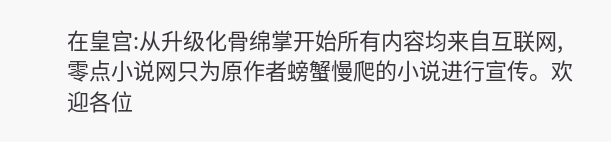在皇宫:从升级化骨绵掌开始所有内容均来自互联网,零点小说网只为原作者螃蟹慢爬的小说进行宣传。欢迎各位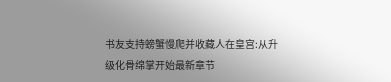书友支持螃蟹慢爬并收藏人在皇宫:从升级化骨绵掌开始最新章节